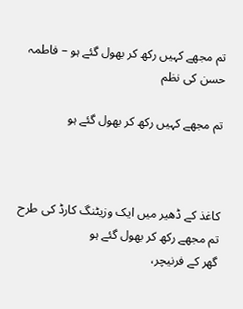تم مجھے کہیں رکھ کر بھول گئے ہو – فاطمہ حسن کی نظم

تم مجھے کہیں رکھ کر بھول گئے ہو



کاغذ کے ڈھیر میں ایک وزیٹنگ کارڈ کی طرح
تم مجھے رکھ کر بھول گئے ہو
گھر کے فرنیچر،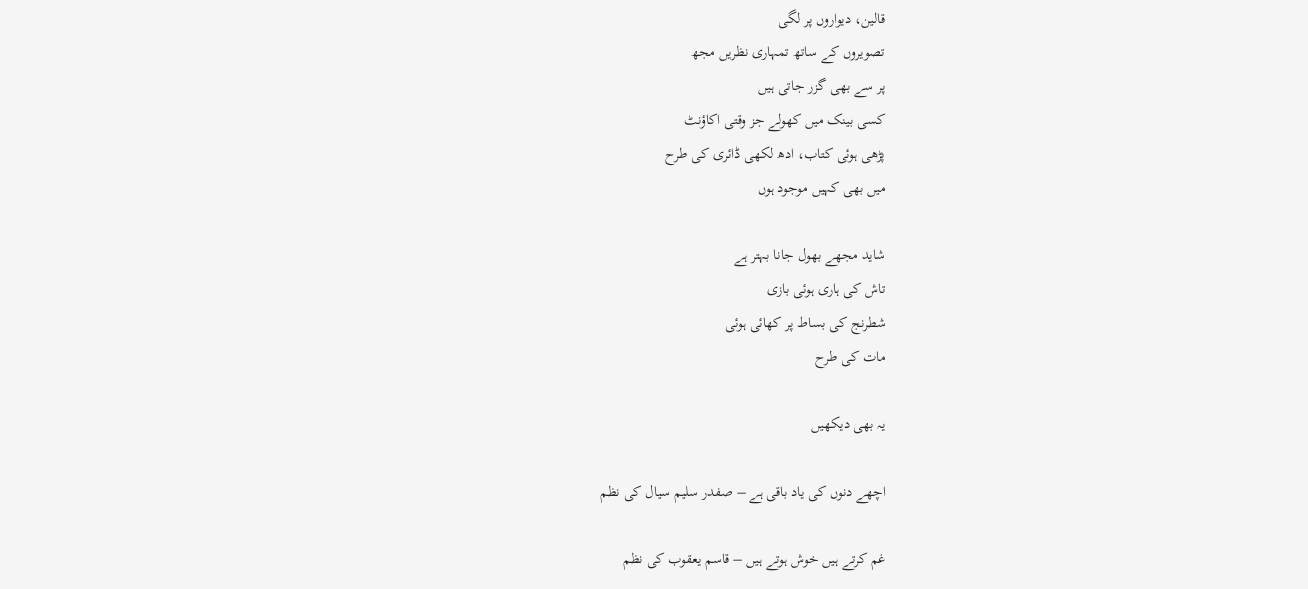قالین، دیواروں پر لگی
تصویروں کے ساتھ تمہاری نظریں مجھ
پر سے بھی گزر جاتی ہیں
کسی بینک میں کھولے جز وقتی اکاؤنٹ
پڑھی ہوئی کتاب، ادھ لکھی ڈائری کی طرح
میں بھی کہیں موجود ہوں

شاید مجھے بھول جانا بہتر ہے
تاش کی ہاری ہوئی بازی
شطرنج کی بساط پر کھائی ہوئی
مات کی طرح

یہ بھی دیکھیں

اچھے دنوں کی یاد باقی ہے – صفدر سلیم سیال کی نظم

غم کرتے ہیں خوش ہوتے ہیں – قاسم یعقوب کی نظم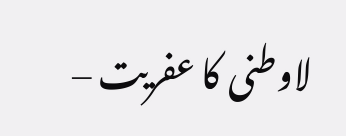لاوطنی کا عفریت –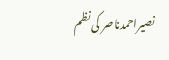نصیراحمدناصر کی نظم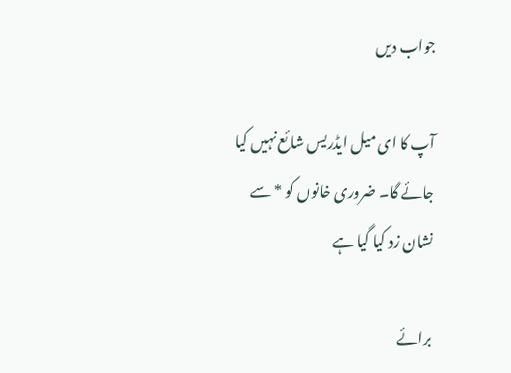جواب دیں

آپ کا ای میل ایڈریس شائع نہیں کیا جائے گا۔ ضروری خانوں کو * سے نشان زد کیا گیا ہے

برائے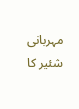مہربانی شئیر کا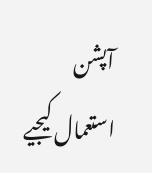آپشن استعمال کیجیے